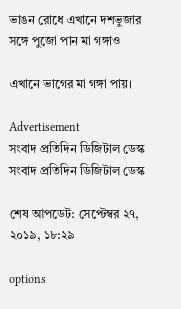ভাঙন রোধে এখানে দশভুজার সঙ্গে পুজো পান মা গঙ্গাও

এখানে ভাগের মা গঙ্গা পায়।

Advertisement
সংবাদ প্রতিদিন ডিজিটাল ডেস্ক
সংবাদ প্রতিদিন ডিজিটাল ডেস্ক

শেষ আপডেট: সেপ্টেম্বর ২৭, ২০১৯, ১৮:২৯

options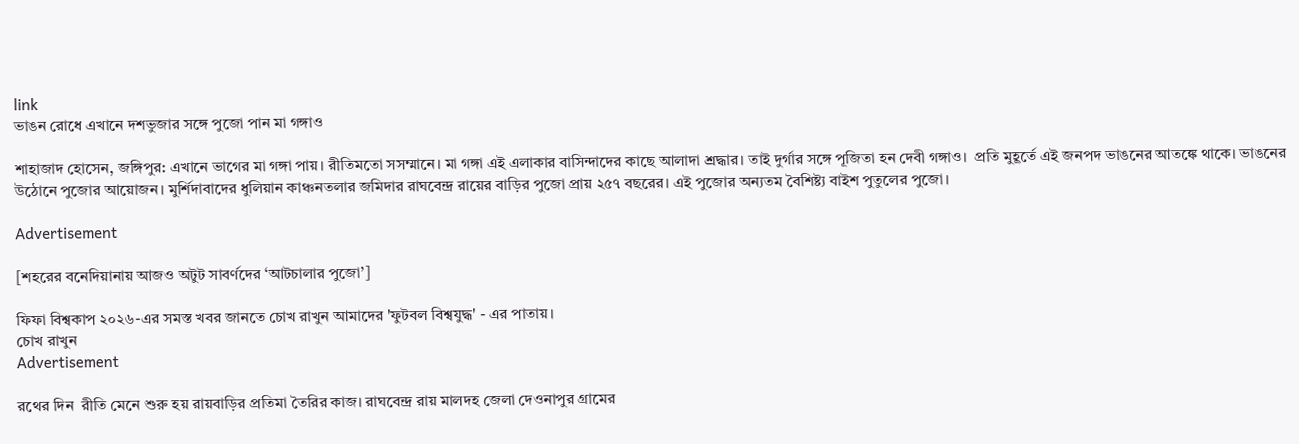link
ভাঙন রোধে এখানে দশভুজার সঙ্গে পুজো পান মা গঙ্গাও

শাহাজাদ হোসেন, জঙ্গিপুর: এখানে ভাগের মা গঙ্গা পায়। রীতিমতো সসম্মানে। মা গঙ্গা এই এলাকার বাসিন্দাদের কাছে আলাদা শ্রদ্ধার। তাই দুর্গার সঙ্গে পূজিতা হন দেবী গঙ্গাও।  প্রতি মুহূর্তে এই জনপদ ভাঙনের আতঙ্কে থাকে। ভাঙনের উঠোনে পুজোর আয়োজন। মুর্শিদাবাদের ধুলিয়ান কাঞ্চনতলার জমিদার রাঘবেন্দ্র রায়ের বাড়ির পুজো প্রায় ২৫৭ বছরের। এই পুজোর অন্যতম বৈশিষ্ট্য বাইশ পুতুলের পুজো।

Advertisement

[শহরের বনেদিয়ানায় আজও অটুট সাবর্ণদের ‘আটচালার পুজো’]

ফিফা বিশ্বকাপ ২০২৬-এর সমস্ত খবর জানতে চোখ রাখুন আমাদের 'ফুটবল বিশ্বযুদ্ধ' - এর পাতায়।
চোখ রাখুন
Advertisement

রথের দিন  রীতি মেনে শুরু হয় রায়বাড়ির প্রতিমা তৈরির কাজ। রাঘবেন্দ্র রায় মালদহ জেলা দেওনাপুর গ্রামের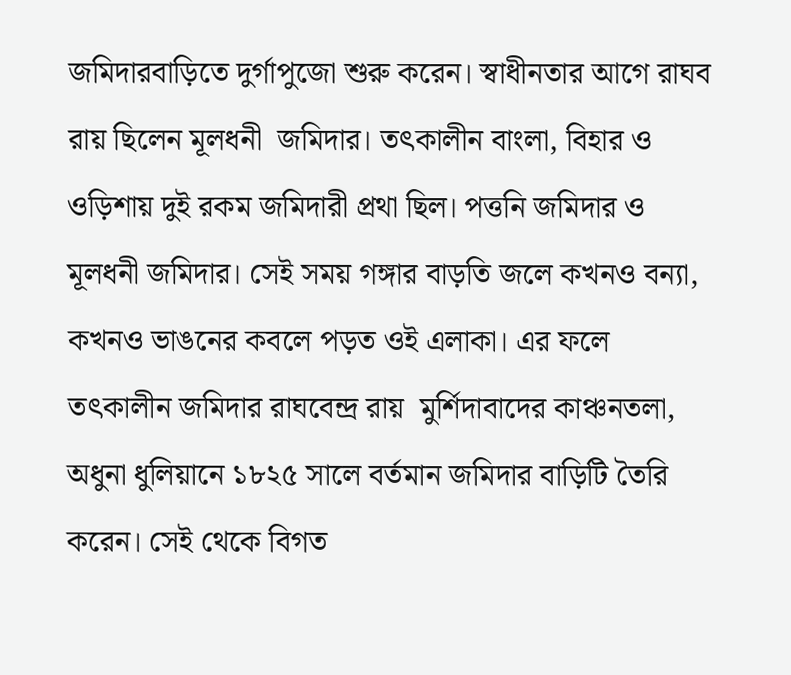জমিদারবাড়িতে দুর্গাপুজো শুরু করেন। স্বাধীনতার আগে রাঘব রায় ছিলেন মূলধনী  জমিদার। তৎকালীন বাংলা, বিহার ও ওড়িশায় দুই রকম জমিদারী প্রথা ছিল। পত্তনি জমিদার ও মূলধনী জমিদার। সেই সময় গঙ্গার বাড়তি জলে কখনও বন্যা, কখনও ভাঙনের কবলে পড়ত ওই এলাকা। এর ফলে তৎকালীন জমিদার রাঘবেন্দ্র রায়  মুর্শিদাবাদের কাঞ্চনতলা, অধুনা ধুলিয়ানে ১৮২৫ সালে বর্তমান জমিদার বাড়িটি তৈরি করেন। সেই থেকে বিগত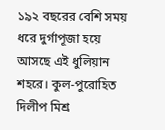১৯২ বছরের বেশি সময় ধরে দুর্গাপূজা হয়ে আসছে এই ধুলিয়ান শহরে। কুল-পুরোহিত দিলীপ মিশ্র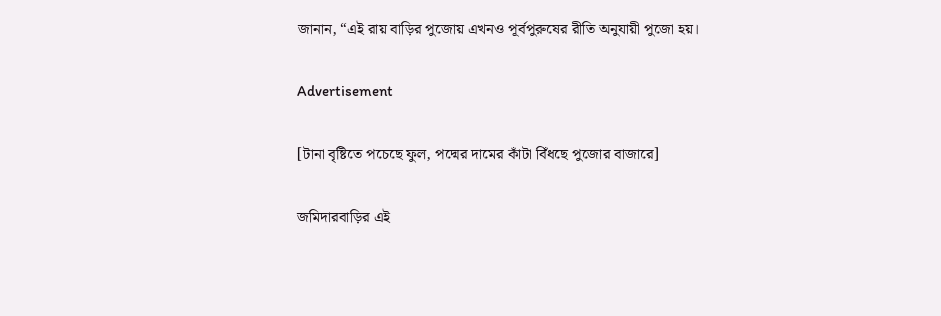জানান, “এই রায় বাড়ির পুজোয় এখনও পূর্বপুরুষের রীতি অনুযায়ী পুজো হয়।

Advertisement

[টানা বৃষ্টিতে পচেছে ফুল, পদ্মের দামের কাঁটা বিঁধছে পুজোর বাজারে]

জমিদারবাড়ির এই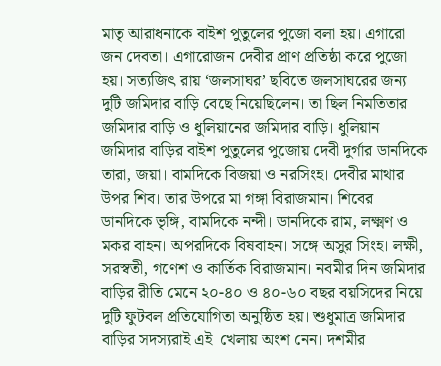মাতৃ আরাধনাকে বাইশ পুতুলের পুজো বলা হয়। এগারো জন দেবতা। এগারোজন দেবীর প্রাণ প্রতিষ্ঠা করে পুজো হয়। সত্যজিৎ রায় ‘জলসাঘর’ ছবিতে জলসাঘরের জন্য দুটি জমিদার বাড়ি বেছে নিয়েছিলেন। তা ছিল নিমতিতার জমিদার বাড়ি ও ধুলিয়ানের জমিদার বাড়ি। ধুলিয়ান জমিদার বাড়ির বাইশ পুতুলের পুজোয় দেবী দুর্গার ডানদিকে তারা, জয়া। বামদিকে বিজয়া ও নরসিংহ। দেবীর মাথার উপর শিব। তার উপরে মা গঙ্গা বিরাজমান। শিবের ডানদিকে ভৃঙ্গি, বামদিকে নন্দী। ডানদিকে রাম, লক্ষ্মণ ও মকর বাহন। অপরদিকে বিষবাহন। সঙ্গে অসুর সিংহ। লক্ষী, সরস্বতী, গণেশ ও কার্তিক বিরাজমান। নবমীর দিন জমিদার বাড়ির রীতি মেনে ২০-৪০ ও ৪০-৬০ বছর বয়সিদের নিয়ে দুটি ফুটবল প্রতিযোগিতা অনুষ্ঠিত হয়। শুধুমাত্র জমিদার বাড়ির সদস্যরাই এই  খেলায় অংশ নেন। দশমীর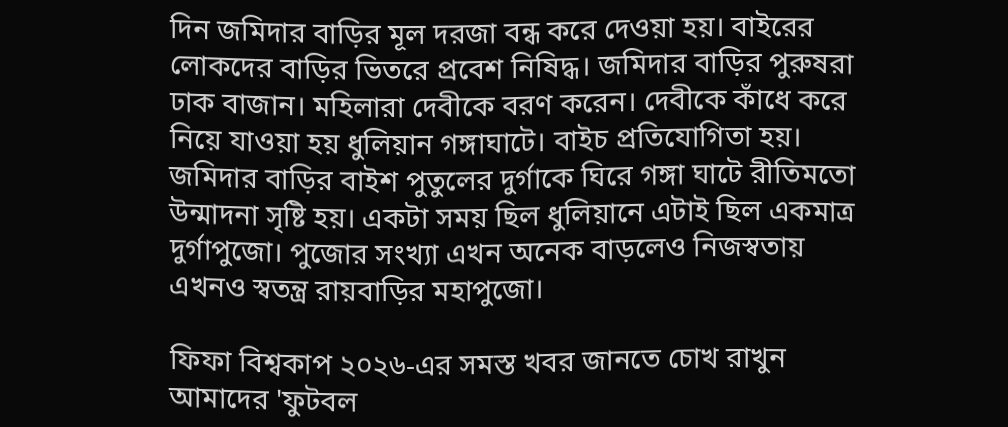দিন জমিদার বাড়ির মূল দরজা বন্ধ করে দেওয়া হয়। বাইরের লোকদের বাড়ির ভিতরে প্রবেশ নিষিদ্ধ। জমিদার বাড়ির পুরুষরা ঢাক বাজান। মহিলারা দেবীকে বরণ করেন। দেবীকে কাঁধে করে নিয়ে যাওয়া হয় ধুলিয়ান গঙ্গাঘাটে। বাইচ প্রতিযোগিতা হয়। জমিদার বাড়ির বাইশ পুতুলের দুর্গাকে ঘিরে গঙ্গা ঘাটে রীতিমতো উন্মাদনা সৃষ্টি হয়। একটা সময় ছিল ধুলিয়ানে এটাই ছিল একমাত্র দুর্গাপুজো। পুজোর সংখ্যা এখন অনেক বাড়লেও নিজস্বতায় এখনও স্বতন্ত্র রায়বাড়ির মহাপুজো।

ফিফা বিশ্বকাপ ২০২৬-এর সমস্ত খবর জানতে চোখ রাখুন আমাদের 'ফুটবল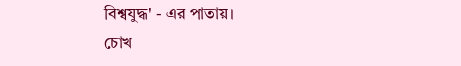বিশ্বযুদ্ধ' - এর পাতায়।
চোখ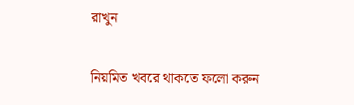রাখুন

নিয়মিত খবরে থাকতে ফলো করুন